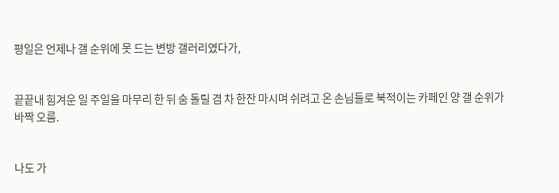평일은 언제나 갤 순위에 못 드는 변방 갤러리였다가,


끝끝내 힘겨운 일 주일을 마무리 한 뒤 숨 돌릴 겸 차 한잔 마시며 쉬려고 온 손님들로 북적이는 카페인 양 갤 순위가 바짝 오름.


나도 가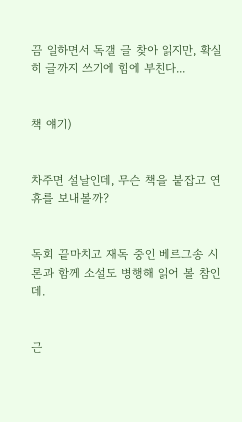끔 일하면서 독갤 글 찾아 읽지만, 확실히 글까지 쓰기에 힘에 부친다...


책 얘기)


차주면 설날인데, 무슨 책을 붙잡고 연휴를 보내볼까?


독회 끝마치고 재독 중인 베르그송 시론과 함께 소설도 병행해 읽어 볼 참인데.


근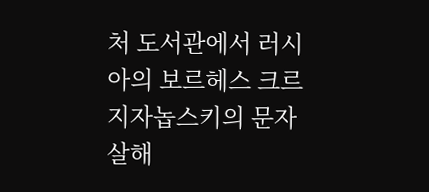처 도서관에서 러시아의 보르헤스 크르지자놉스키의 문자 살해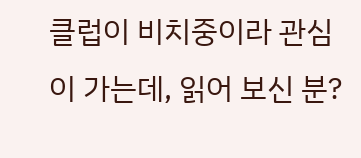클럽이 비치중이라 관심이 가는데, 읽어 보신 분?